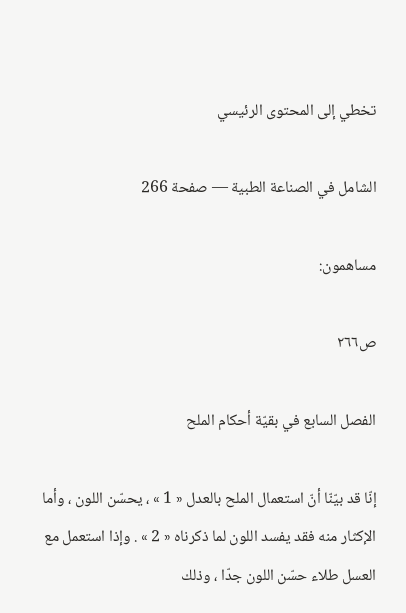تخطي إلى المحتوى الرئيسي

الشامل في الصناعة الطبية — صفحة 266

مساهمون:

ص٢٦٦

الفصل السابع في بقيّة أحكام الملح

إنّا قد بيّنّا أنّ استعمال الملح بالعدل « 1 » ، يحسّن اللون ، وأما الإكثار منه فقد يفسد اللون لما ذكرناه « 2 » . وإذا استعمل مع العسل طلاء حسّن اللون جدّا ، وذلك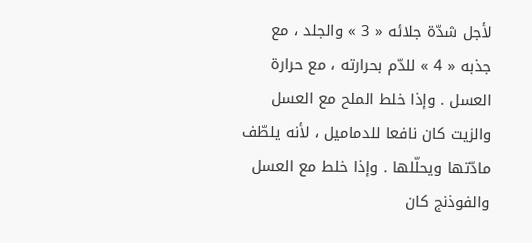لأجل شدّة جلائه « 3 » والجلد ، مع جذبه « 4 » للدّم بحرارته ، مع حرارة العسل . وإذا خلط الملح مع العسل والزيت كان نافعا للدماميل ، لأنه يلطّف مادّتها ويحلّلها . وإذا خلط مع العسل والفوذنج كان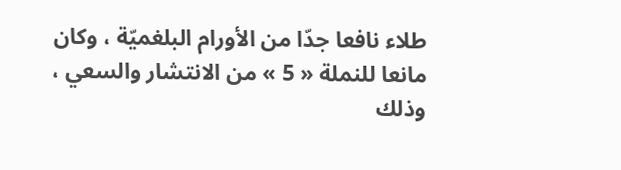طلاء نافعا جدّا من الأورام البلغميّة ، وكان مانعا للنملة « 5 » من الانتشار والسعي ، وذلك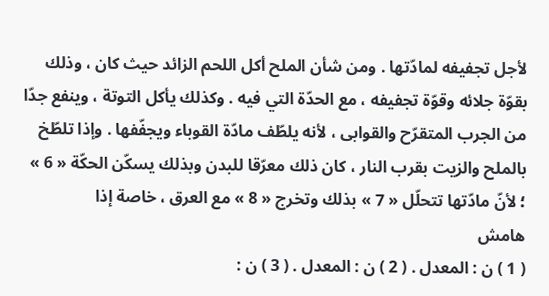لأجل تجفيفه لمادّتها . ومن شأن الملح أكل اللحم الزائد حيث كان ، وذلك بقوّة جلائه وقوّة تجفيفه ، مع الحدّة التي فيه . وكذلك يأكل التوتة ، وينفع جدّا من الجرب المتقرّح والقوابى ، لأنه يلطّف مادّة القوباء ويجفّفها . وإذا تلطّخ بالملح والزيت بقرب النار ، كان ذلك معرّقا للبدن وبذلك يسكّن الحكّة « 6 » ؛ لأنّ مادّتها تتحلّل « 7 » بذلك وتخرج « 8 » مع العرق ، خاصة إذا
هامش
( 1 ) ن : المعدل . ( 2 ) ن : المعدل . ( 3 ) ن :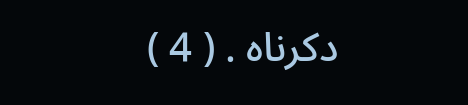دكرناه . ( 4 )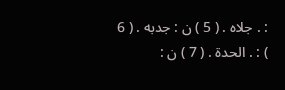: . جلاه . ( 5 ) ن : جدبه . ( 6 ) : . الحدة . ( 7 ) ن :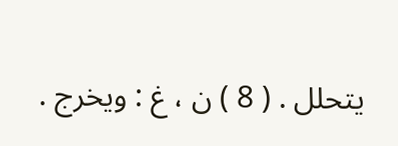يتحلل . ( 8 ) ن ، غ : ويخرج .